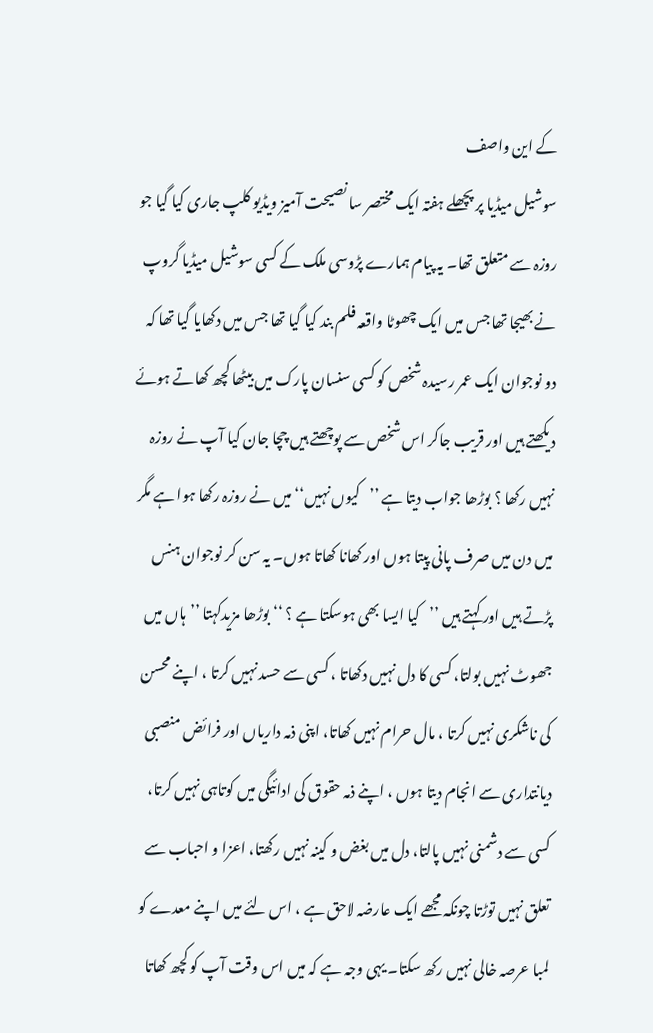کے این واصف
سوشیل میڈیا پر پچھلے ہفتہ ایک مختصر سا نصیحت آمیز ویڈیو کلپ جاری کیا گیا جو روزہ سے متعلق تھا۔ یہ پیام ہمارے پڑوسی ملک کے کسی سوشیل میڈیا گروپ نے بھیجا تھا جس میں ایک چھوٹا واقعہ فلم بند کیا گیا تھا جس میں دکھایا گیا تھا کہ دو نوجوان ایک عمر رسیدہ شخص کو کسی سنسان پارک میں بیٹھا کچھ کھاتے ہوئے دیکھتے ہیں اور قریب جاکر اس شخص سے پوچھتے ہیں چچا جان کیا آپ نے روزہ نہیں رکھا ؟ بوڑھا جواب دیتا ہے ’’کیوں نہیں‘‘ میں نے روزہ رکھا ہوا ہے مگر میں دن میں صرف پانی پیتا ہوں اور کھانا کھاتا ہوں۔ یہ سن کر نوجوان ہنس پڑتے ہیں اور کہتے ہیں ’’کیا ایسا بھی ہوسکتا ہے ؟ ‘‘ بوڑھا مزیدکہتا ’’ہاں میں جھوٹ نہیں بولتا، کسی کا دل نہیں دکھاتا ، کسی سے حسد نہیں کرتا ، اپنے محسن کی ناشکری نہیں کرتا ، مال حرام نہیں کھاتا، اپنی ذمہ داریاں اور فرائض منصبی دیانتداری سے انجام دیتا ہوں ، اپنے ذمہ حقوق کی ادائیگی میں کوتاہی نہیں کرتا، کسی سے دشمنی نہیں پالتا، دل میں بغض و کینہ نہیں رکھتا، اعزا و احباب سے تعلق نہیں توڑتا چونکہ مجھے ایک عارضہ لاحق ہے ، اس لئے میں اپنے معدے کو لمبا عرصہ خالی نہیں رکھ سکتا۔ یہی وجہ ہے کہ میں اس وقت آپ کو کچھ کھاتا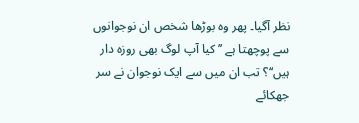نظر آگیا۔ پھر وہ بوڑھا شخص ان نوجوانوں سے پوچھتا ہے ’’کیا آپ لوگ بھی روزہ دار ہیں‘‘؟ تب ان میں سے ایک نوجوان نے سر جھکائے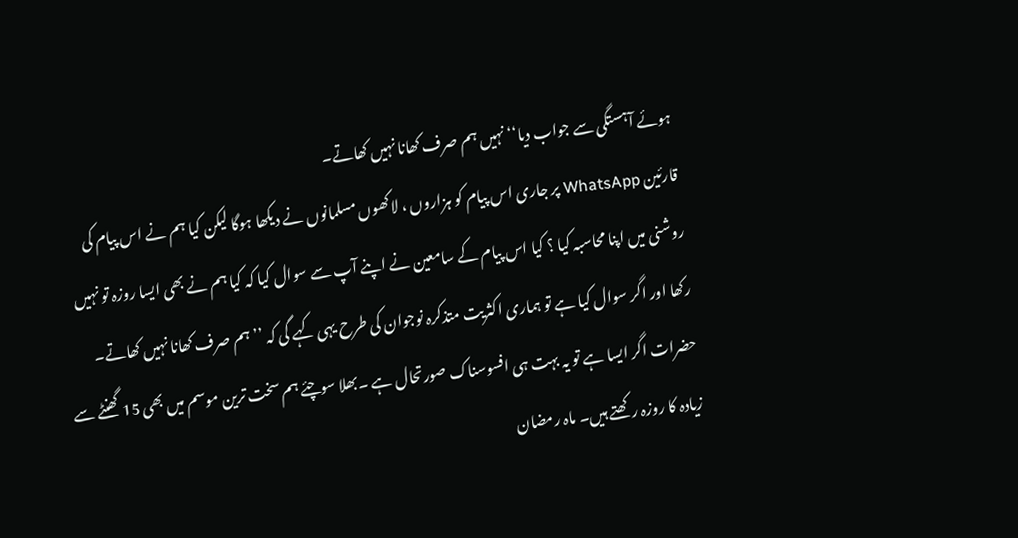ہوئے آہستگی سے جواب دیا‘‘ نہیں ہم صرف کھانا نہیں کھاتے۔
قارئین WhatsApp پر جاری اس پیام کو ہزاروں ، لاکھوں مسلمانوں نے دیکھا ہوگا لیکن کیا ہم نے اس پیام کی روشنی میں اپنا محاسبہ کیا ؟ کیا اس پیام کے سامعین نے اپنے آپ سے سوال کیا کہ کیا ہم نے بھی ایسا روزہ تو نہیں رکھا اور اگر سوال کیا ہے تو ہماری اکثریت متذکرہ نوجوان کی طرح یہی کہے گی کہ ’’ہم صرف کھانا نہیں کھاتے۔ حضرات اگر ایسا ہے تو یہ بہت ہی افسوسناک صورتحال ہے ۔بھلا سوچئے ہم سخت ترین موسم میں بھی 15 گھنٹے سے زیادہ کا روزہ رکھتے ہیں۔ ماہ رمضان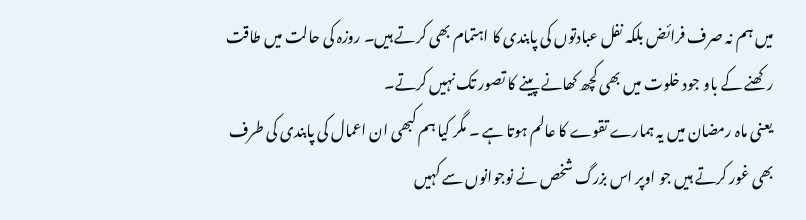میں ہم نہ صرف فرائض بلکہ نفل عبادتوں کی پابندی کا اہتمام بھی کرتے ہیں۔ روزہ کی حالت میں طاقت رکھنے کے باو جود خلوت میں بھی کچھ کھانے پینے کا تصور تک نہیں کرتے۔
یعنی ماہ رمضان میں یہ ہمارے تقوے کا عالم ہوتا ہے ۔ مگر کیا ہم کبھی ان اعمال کی پابندی کی طرف بھی غور کرتے ہیں جو اوپر اس بزرگ شخص نے نوجوانوں سے کہیں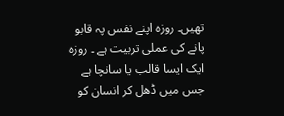تھیں۔ روزہ اپنے نفس پہ قابو پانے کی عملی تربیت ہے ۔ روزہ ایک ایسا قالب یا سانچا ہے جس میں ڈھل کر انسان کو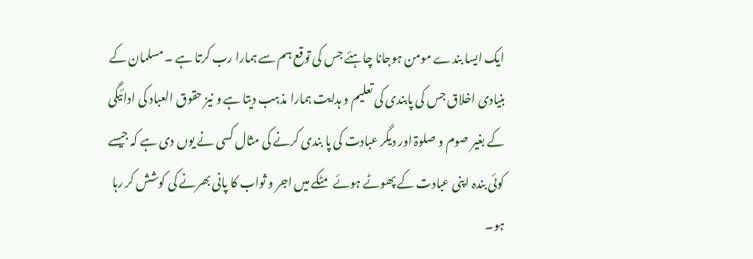ایک ایسا بندے مومن ہوجانا چاہئے جس کی توقع ہم سے ہمارا رب کرتا ہے ۔ مسلمان کے بنیادی اخلاق جس کی پابندی کی تعلیم و ہدایت ہمارا مذہب دیتا ہے و نیز حقوق العباد کی ادائیگی کے بغیر صوم و صلوۃ اور دیگر عبادت کی پا بندی کرنے کی مثال کسی نے یوں دی ہے کہ جیسے کوئی بندہ اپنی عبادت کے پھوٹے ہوئے مٹکے میں اجر و ثواب کا پانی بھرنے کی کوشش کر رہا ہو۔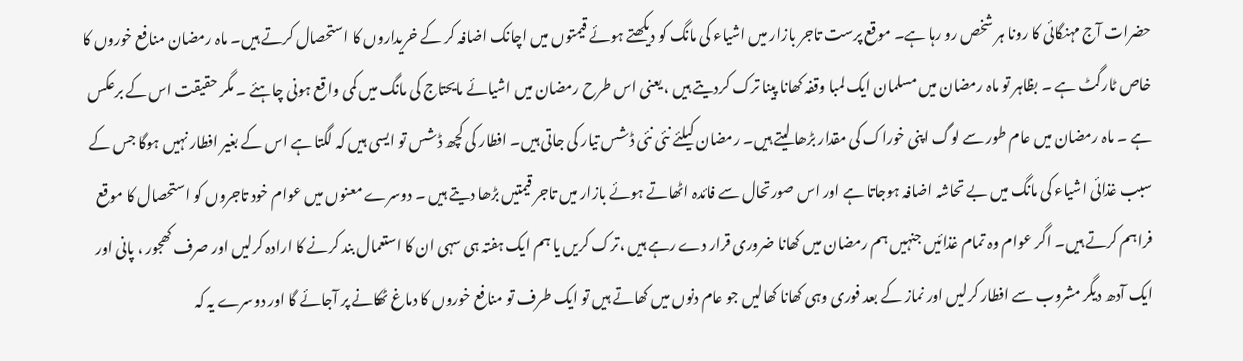حضرات آج مہنگائی کا رونا ہر شخص رو رہا ہے۔ موقع پرست تاجر بازار میں اشیاء کی مانگ کو دیکھتے ہوئے قیمتوں میں اچانک اضافہ کر کے خریداروں کا استحصال کرتے ہیں۔ ماہ رمضان منافع خوروں کا خاص ٹارگٹ ہے ۔ بظاہر تو ماہ رمضان میں مسلمان ایک لمبا وقفہ کھانا پینا ترک کردیتے ہیں ، یعنی اس طرح رمضان میں اشیائے مایحتاج کی مانگ میں کمی واقع ہونی چاہئے ۔ مگر حقیقت اس کے برعکس ہے ۔ ماہ رمضان میں عام طور سے لوگ اپنی خوراک کی مقدار بڑھا لیتے ہیں۔ رمضان کیلئے نئی نئی ڈشس تیار کی جاتی ہیں۔ افطار کی کچھ ڈشس تو ایسی ہیں کہ لگتا ہے اس کے بغیر افطار نہیں ہوگا جس کے سبب غذائی اشیاء کی مانگ میں بے تحاشہ اضافہ ہوجاتا ہے اور اس صورتحال سے فائدہ اٹھاتے ہوئے بازار میں تاجر قیمتیں بڑھا دیتے ہیں ۔ دوسرے معنوں میں عوام خود تاجروں کو استحصال کا موقع فراہم کرتے ہیں۔ اگر عوام وہ تمام غذائیں جنہیں ہم رمضان میں کھانا ضروری قرار دے رہے ہیں ،ترک کریں یا ہم ایک ہفتہ ہی سہی ان کا استعمال بند کرنے کا ارادہ کرلیں اور صرف کھجور ، پانی اور ایک آدھ دیگر مشروب سے افطار کرلیں اور نماز کے بعد فوری وہی کھانا کھالیں جو عام دنوں میں کھاتے ہیں تو ایک طرف تو منافع خوروں کا دماغ ٹھکانے پر آجائے گا اور دوسرے یہ کہ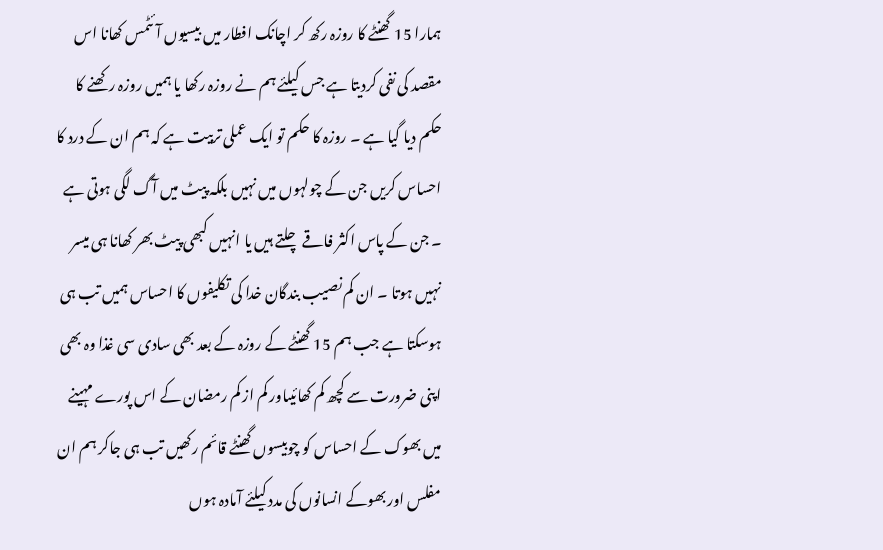ہمارا 15 گھنٹے کا روزہ رکھ کر اچانک افطار میں بیسیوں آئٹمس کھانا اس مقصد کی نفی کردیتا ہے جس کیلئے ہم نے روزہ رکھا یا ہمیں روزہ رکھنے کا حکم دیا گیا ہے ۔ روزہ کا حکم تو ایک عملی تربیت ہے کہ ہم ان کے درد کا احساس کریں جن کے چولہوں میں نہیں بلکہ پیٹ میں آگ لگی ہوتی ہے ۔ جن کے پاس اکثر فاقے چلتے ہیں یا انہیں کبھی پیٹ بھر کھانا ہی میسر نہیں ہوتا ۔ ان کم نصیب بندگان خدا کی تکلیفوں کا احساس ہمیں تب ہی ہوسکتا ہے جب ہم 15 گھنٹے کے روزہ کے بعد بھی سادی سی غذا وہ بھی اپنی ضرورت سے کچھ کم کھائیںاور کم از کم رمضان کے اس پورے مہینے میں بھوک کے احساس کو چوبیسوں گھنٹے قائم رکھیں تب ہی جاکر ہم ان مفلس اور بھوکے انسانوں کی مدد کیلئے آمادہ ہوں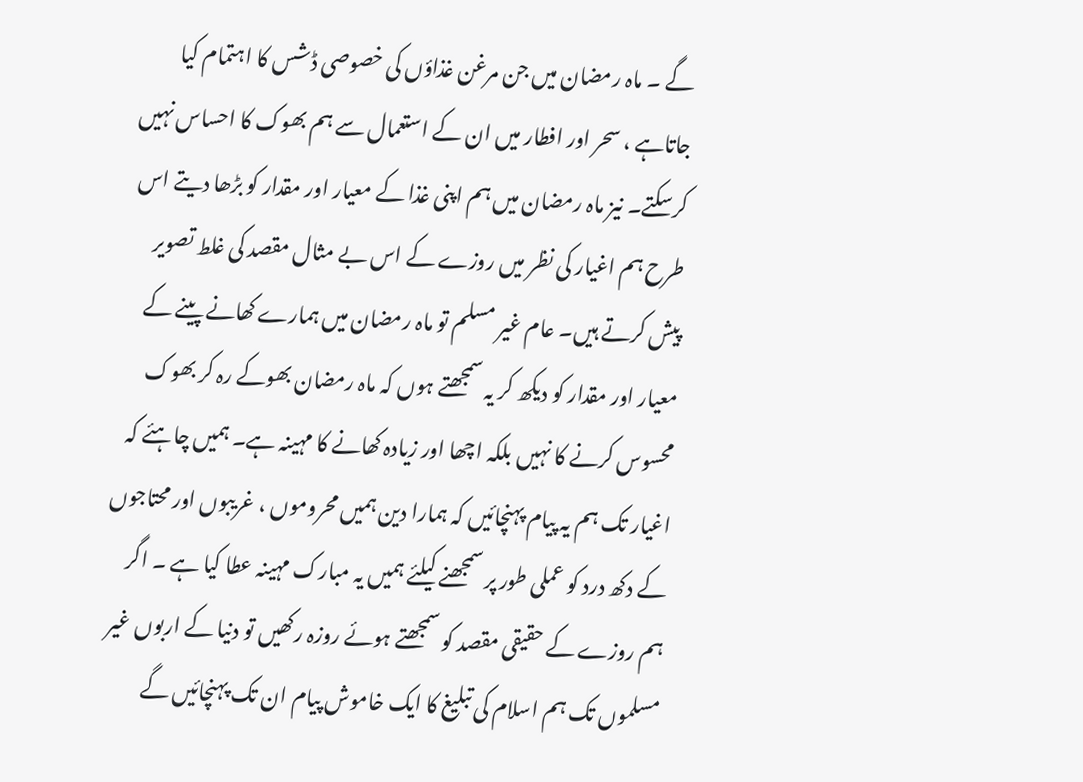گے ۔ ماہ رمضان میں جن مرغن غذاؤں کی خصوصی ڈشس کا اہتمام کیا جاتاہے ، سحر اور افطار میں ان کے استعمال سے ہم بھوک کا احساس نہیں کرسکتے۔ نیز ماہ رمضان میں ہم اپنی غذا کے معیار اور مقدار کو بڑھا دیتے اس طرح ہم اغیار کی نظر میں روزے کے اس بے مثال مقصد کی غلط تصویر پیش کرتے ہیں۔ عام غیر مسلم تو ماہ رمضان میں ہمارے کھانے پینے کے معیار اور مقدار کو دیکھ کر یہ سمجھتے ہوں کہ ماہ رمضان بھوکے رہ کر بھوک محسوس کرنے کا نہیں بلکہ اچھا اور زیادہ کھانے کا مہینہ ہے۔ ہمیں چاہئے کہ اغیار تک ہم یہ پیام پہنچائیں کہ ہمارا دین ہمیں محروموں ، غریبوں اور محتاجوں کے دکھ درد کو عملی طور پر سمجھنے کیلئے ہمیں یہ مبارک مہینہ عطا کیا ہے ۔ اگر ہم روزے کے حقیقی مقصد کو سمجھتے ہوئے روزہ رکھیں تو دنیا کے اربوں غیر مسلموں تک ہم اسلام کی تبلیغ کا ایک خاموش پیام ان تک پہنچائیں گے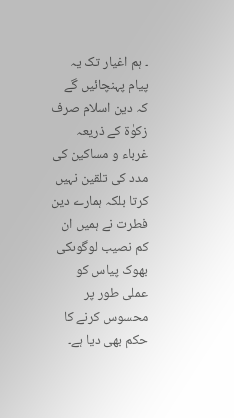۔ ہم اغیار تک یہ پیام پہنچائیں گے کہ دین اسلام صرف زکوٰۃ کے ذریعہ غرباء و مساکین کی مدد کی تلقین نہیں کرتا بلکہ ہمارے دین فطرت نے ہمیں ان کم نصیب لوگوںکی بھوک پیاس کو عملی طور پر محسوس کرنے کا حکم بھی دیا ہے۔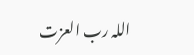اللہ رب العزت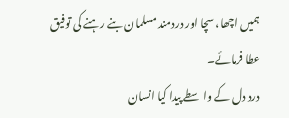ہمیں اچھا، سچا اور دردمند مسلمان بنے رہنے کی توفیق عطا فرمائے۔
درد دل کے واسطے پیدا کیا انسان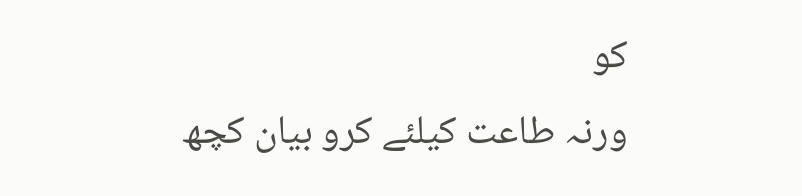کو
ورنہ طاعت کیلئے کرو بیان کچھ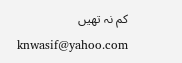کم نہ تھیں
knwasif@yahoo.com